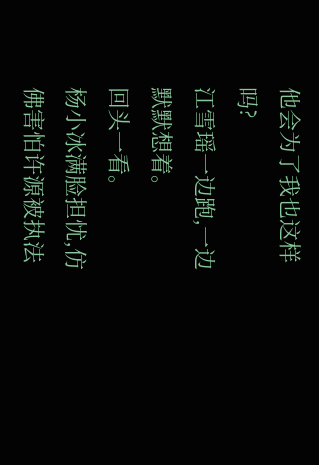他会为了我也这样吗?
江雪瑶一边跑,一边默默想着。
回头一看。
杨小冰满脸担忧,仿佛害怕许源被执法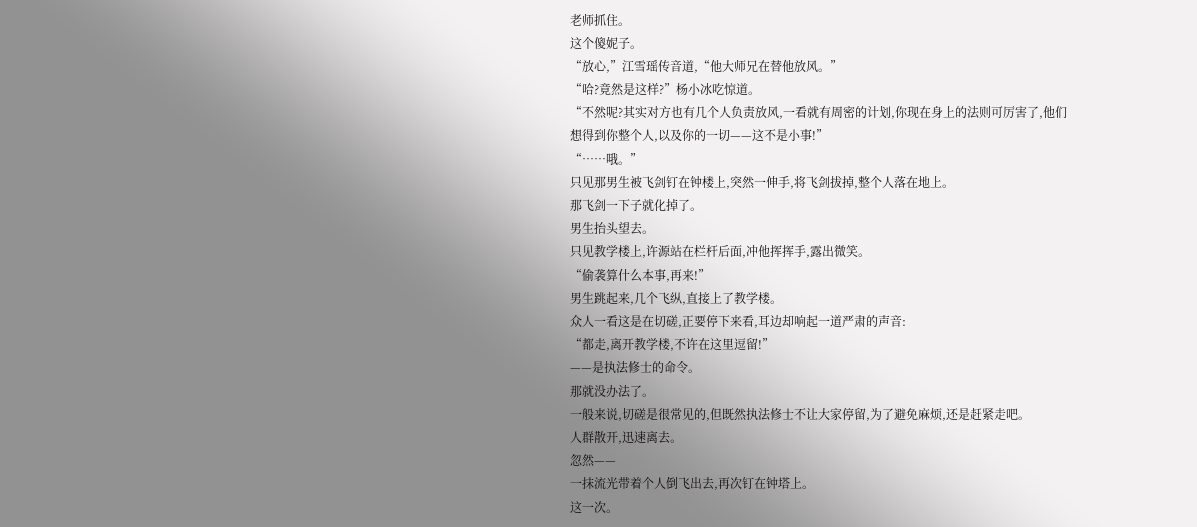老师抓住。
这个傻妮子。
“放心,”江雪瑶传音道,“他大师兄在替他放风。”
“哈?竟然是这样?”杨小冰吃惊道。
“不然呢?其实对方也有几个人负责放风,一看就有周密的计划,你现在身上的法则可厉害了,他们想得到你整个人,以及你的一切——这不是小事!”
“……哦。”
只见那男生被飞剑钉在钟楼上,突然一伸手,将飞剑拔掉,整个人落在地上。
那飞剑一下子就化掉了。
男生抬头望去。
只见教学楼上,许源站在栏杆后面,冲他挥挥手,露出微笑。
“偷袭算什么本事,再来!”
男生跳起来,几个飞纵,直接上了教学楼。
众人一看这是在切磋,正要停下来看,耳边却响起一道严肃的声音:
“都走,离开教学楼,不许在这里逗留!”
——是执法修士的命令。
那就没办法了。
一般来说,切磋是很常见的,但既然执法修士不让大家停留,为了避免麻烦,还是赶紧走吧。
人群散开,迅速离去。
忽然——
一抹流光带着个人倒飞出去,再次钉在钟塔上。
这一次。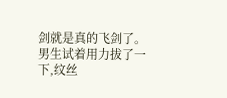剑就是真的飞剑了。
男生试着用力拔了一下,纹丝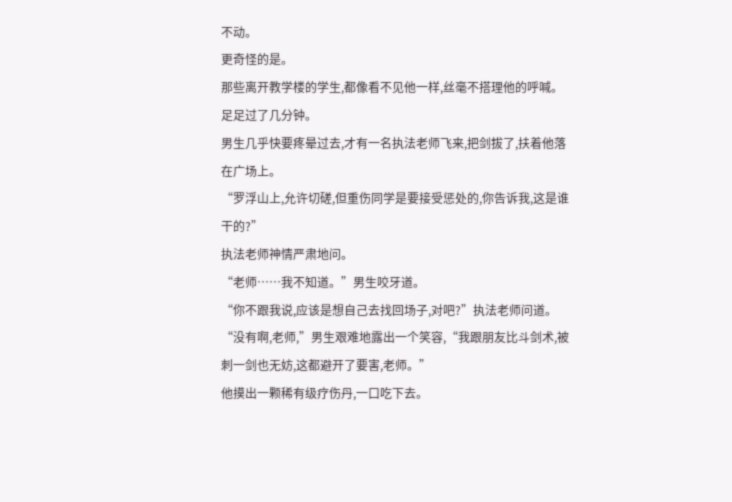不动。
更奇怪的是。
那些离开教学楼的学生,都像看不见他一样,丝毫不搭理他的呼喊。
足足过了几分钟。
男生几乎快要疼晕过去,才有一名执法老师飞来,把剑拔了,扶着他落在广场上。
“罗浮山上,允许切磋,但重伤同学是要接受惩处的,你告诉我,这是谁干的?”
执法老师神情严肃地问。
“老师……我不知道。”男生咬牙道。
“你不跟我说,应该是想自己去找回场子,对吧?”执法老师问道。
“没有啊,老师,”男生艰难地露出一个笑容,“我跟朋友比斗剑术,被刺一剑也无妨,这都避开了要害,老师。”
他摸出一颗稀有级疗伤丹,一口吃下去。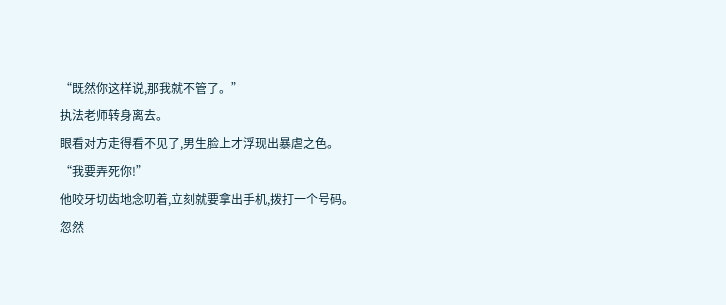“既然你这样说,那我就不管了。”
执法老师转身离去。
眼看对方走得看不见了,男生脸上才浮现出暴虐之色。
“我要弄死你!”
他咬牙切齿地念叨着,立刻就要拿出手机,拨打一个号码。
忽然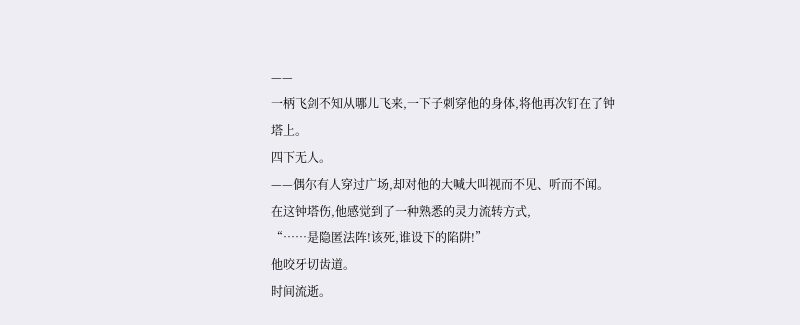——
一柄飞剑不知从哪儿飞来,一下子刺穿他的身体,将他再次钉在了钟塔上。
四下无人。
——偶尔有人穿过广场,却对他的大喊大叫视而不见、听而不闻。
在这钟塔伤,他感觉到了一种熟悉的灵力流转方式,
“……是隐匿法阵!该死,谁设下的陷阱!”
他咬牙切齿道。
时间流逝。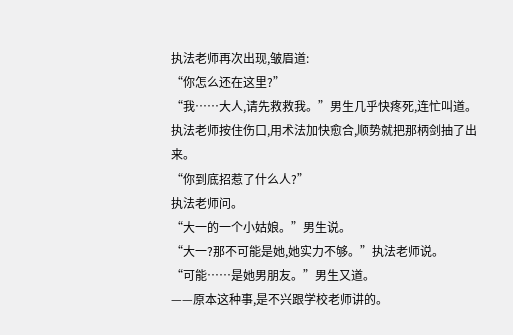执法老师再次出现,皱眉道:
“你怎么还在这里?”
“我……大人,请先救救我。”男生几乎快疼死,连忙叫道。
执法老师按住伤口,用术法加快愈合,顺势就把那柄剑抽了出来。
“你到底招惹了什么人?”
执法老师问。
“大一的一个小姑娘。”男生说。
“大一?那不可能是她,她实力不够。”执法老师说。
“可能……是她男朋友。”男生又道。
——原本这种事,是不兴跟学校老师讲的。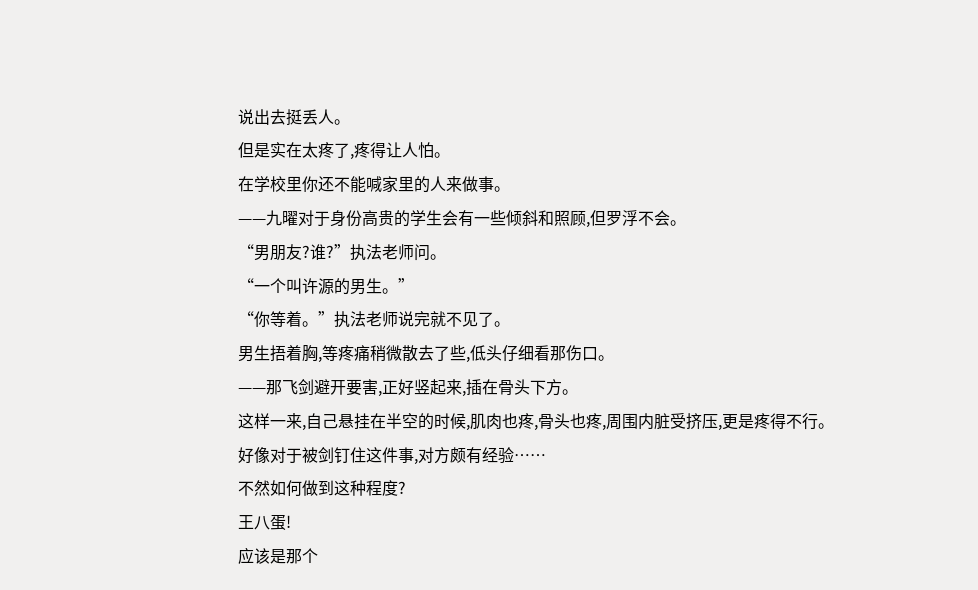说出去挺丢人。
但是实在太疼了,疼得让人怕。
在学校里你还不能喊家里的人来做事。
——九曜对于身份高贵的学生会有一些倾斜和照顾,但罗浮不会。
“男朋友?谁?”执法老师问。
“一个叫许源的男生。”
“你等着。”执法老师说完就不见了。
男生捂着胸,等疼痛稍微散去了些,低头仔细看那伤口。
——那飞剑避开要害,正好竖起来,插在骨头下方。
这样一来,自己悬挂在半空的时候,肌肉也疼,骨头也疼,周围内脏受挤压,更是疼得不行。
好像对于被剑钉住这件事,对方颇有经验……
不然如何做到这种程度?
王八蛋!
应该是那个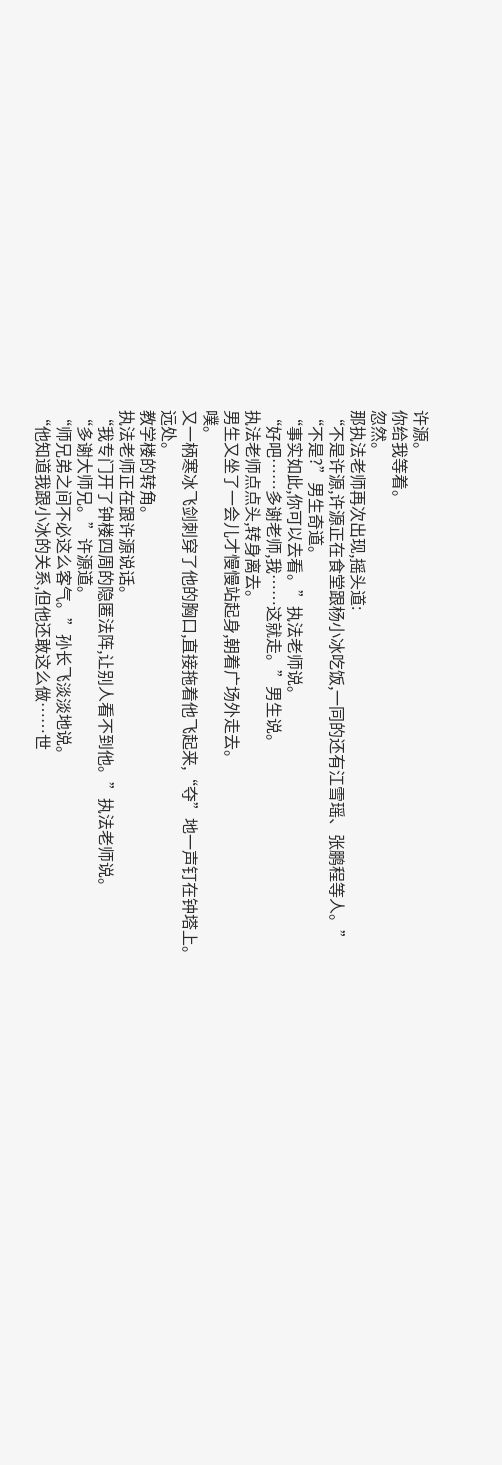许源。
你给我等着。
忽然。
那执法老师再次出现,摇头道:
“不是许源,许源正在食堂跟杨小冰吃饭,一同的还有江雪瑶、张鹏程等人。”
“不是?”男生奇道。
“事实如此,你可以去看。”执法老师说。
“好吧……多谢老师,我……这就走。”男生说。
执法老师点点头,转身离去。
男生又坐了一会儿才慢慢站起身,朝着广场外走去。
噗。
又一柄寒冰飞剑刺穿了他的胸口,直接拖着他飞起来,“夺”地一声钉在钟塔上。
远处。
教学楼的转角。
执法老师正在跟许源说话。
“我专门开了钟楼四周的隐匿法阵,让别人看不到他。”执法老师说。
“多谢大师兄。”许源道。
“师兄弟之间不必这么客气。”孙长飞淡淡地说。
“他知道我跟小冰的关系,但他还敢这么做……世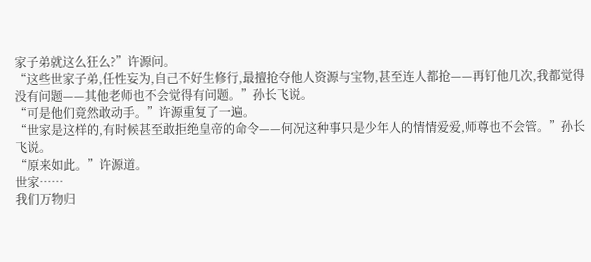家子弟就这么狂么?”许源问。
“这些世家子弟,任性妄为,自己不好生修行,最擅抢夺他人资源与宝物,甚至连人都抢——再钉他几次,我都觉得没有问题——其他老师也不会觉得有问题。”孙长飞说。
“可是他们竟然敢动手。”许源重复了一遍。
“世家是这样的,有时候甚至敢拒绝皇帝的命令——何况这种事只是少年人的情情爱爱,师尊也不会管。”孙长飞说。
“原来如此。”许源道。
世家……
我们万物归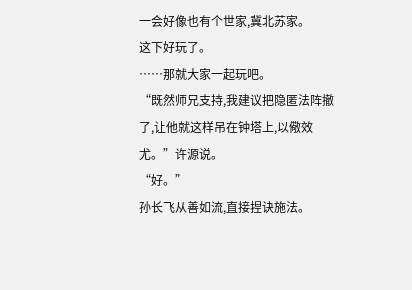一会好像也有个世家,冀北苏家。
这下好玩了。
……那就大家一起玩吧。
“既然师兄支持,我建议把隐匿法阵撤了,让他就这样吊在钟塔上,以儆效尤。”许源说。
“好。”
孙长飞从善如流,直接捏诀施法。